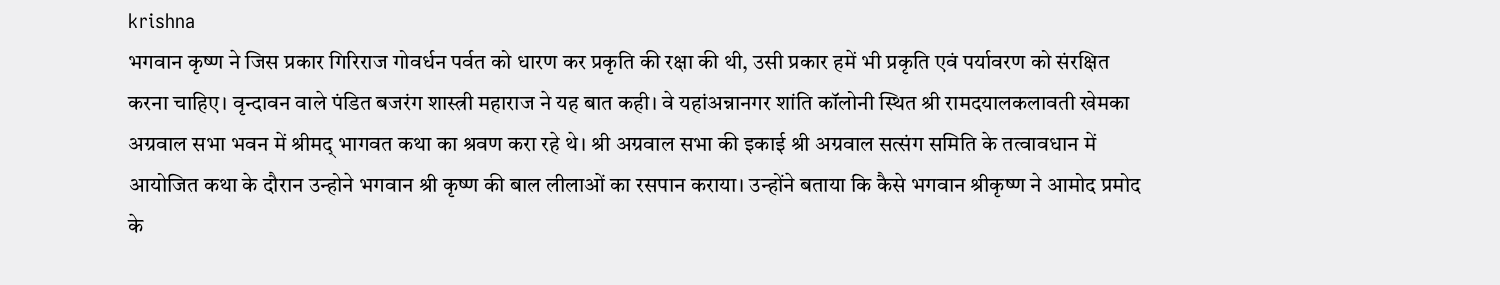krishna
भगवान कृष्ण ने जिस प्रकार गिरिराज गोवर्धन पर्वत को धारण कर प्रकृति की रक्षा की थी, उसी प्रकार हमें भी प्रकृति एवं पर्यावरण को संरक्षित करना चाहिए। वृन्दावन वाले पंडित बजरंग शास्त्री महाराज ने यह बात कही। वे यहांअन्नानगर शांति कॉलोनी स्थित श्री रामदयालकलावती खेमका अग्रवाल सभा भवन में श्रीमद् भागवत कथा का श्रवण करा रहे थे। श्री अग्रवाल सभा की इकाई श्री अग्रवाल सत्संग समिति के तत्वावधान में आयोजित कथा के दौरान उन्होने भगवान श्री कृष्ण की बाल लीलाओं का रसपान कराया। उन्होंने बताया कि कैसे भगवान श्रीकृष्ण ने आमोद प्रमोद के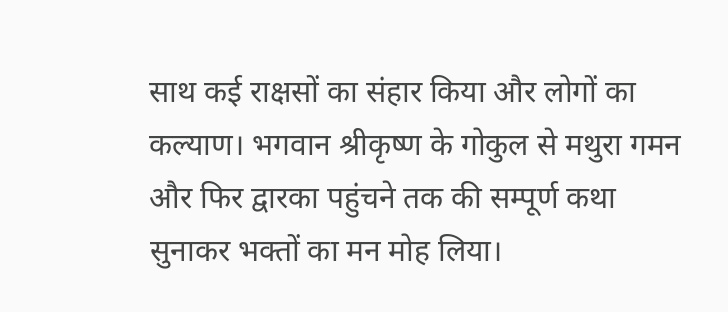साथ कई राक्षसों का संहार किया और लोगों का कल्याण। भगवान श्रीकृष्ण के गोकुल से मथुरा गमन और फिर द्वारका पहुंचने तक की सम्पूर्ण कथा सुनाकर भक्तों का मन मोह लिया।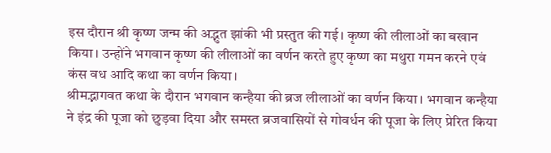इस दौरान श्री कृष्ण जन्म की अद्भुत झांकी भी प्रस्तुत की गई। कृष्ण की लीलाओं का बखान किया। उन्होंने भगवान कृष्ण की लीलाओं का वर्णन करते हुए कृष्ण का मथुरा गमन करने एवं कंस वध आदि कथा का वर्णन किया।
श्रीमद्भागवत कथा के दौरान भगवान कन्हैया की ब्रज लीलाओं का वर्णन किया। भगवान कन्हैया ने इंद्र की पूजा को छुड़वा दिया और समस्त ब्रजवासियों से गोवर्धन की पूजा के लिए प्रेरित किया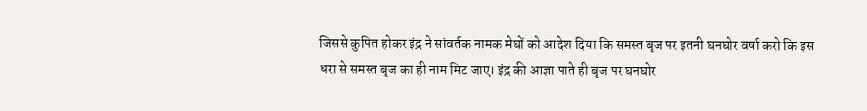जिससे कुपित होकर इंद्र ने सांवर्तक नामक मेघों को आदेश दिया कि समस्त बृज पर इतनी घनघोर वर्षा करो कि इस धरा से समस्त बृज का ही नाम मिट जाए। इंद्र की आज्ञा पाते ही बृज पर घनघोर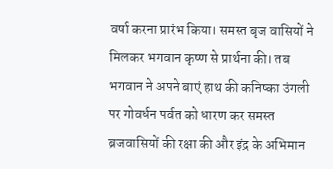वर्षा करना प्रारंभ किया। समस्त बृज वासियों ने मिलकर भगवान कृष्ण से प्रार्थना की। तब भगवान ने अपने बाएं हाथ की कनिष्का उंगली पर गोवर्धन पर्वत को धारण कर समस्त ब्रजवासियों की रक्षा की और इंद्र के अभिमान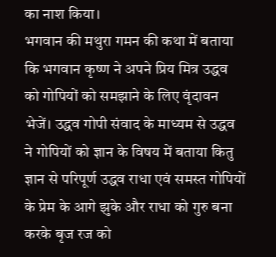का नाश किया।
भगवान की मथुरा गमन की कथा में बताया कि भगवान कृष्ण ने अपने प्रिय मित्र उद्धव को गोपियों को समझाने के लिए वृंदावन भेजें। उद्धव गोपी संवाद के माध्यम से उद्धव ने गोपियों को ज्ञान के विषय में बताया कितु ज्ञान से परिपूर्ण उद्धव राधा एवं समस्त गोपियों के प्रेम के आगे झुके और राधा को गुरु बना करके बृज रज को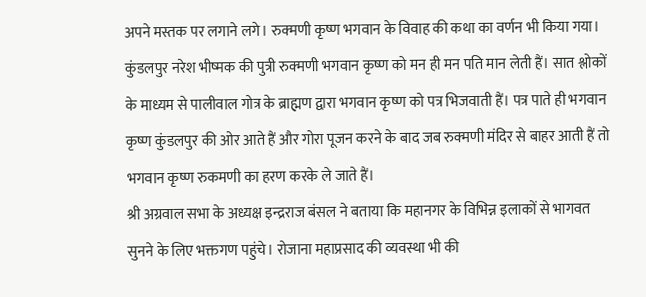अपने मस्तक पर लगाने लगे। रुक्मणी कृष्ण भगवान के विवाह की कथा का वर्णन भी किया गया। कुंडलपुर नरेश भीष्मक की पुत्री रुक्मणी भगवान कृष्ण को मन ही मन पति मान लेती हैं। सात श्लोकों के माध्यम से पालीवाल गोत्र के ब्राह्मण द्वारा भगवान कृष्ण को पत्र भिजवाती हैं। पत्र पाते ही भगवान कृष्ण कुंडलपुर की ओर आते हैं और गोरा पूजन करने के बाद जब रुक्मणी मंदिर से बाहर आती हैं तो भगवान कृष्ण रुकमणी का हरण करके ले जाते हैं।
श्री अग्रवाल सभा के अध्यक्ष इन्द्रराज बंसल ने बताया कि महानगर के विभिन्न इलाकों से भागवत सुनने के लिए भक्तगण पहुंचे। रोजाना महाप्रसाद की व्यवस्था भी की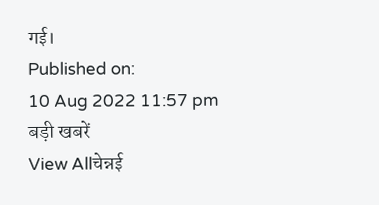गई।
Published on:
10 Aug 2022 11:57 pm
बड़ी खबरें
View Allचेन्नई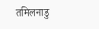तमिलनाडु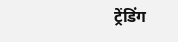ट्रेंडिंग